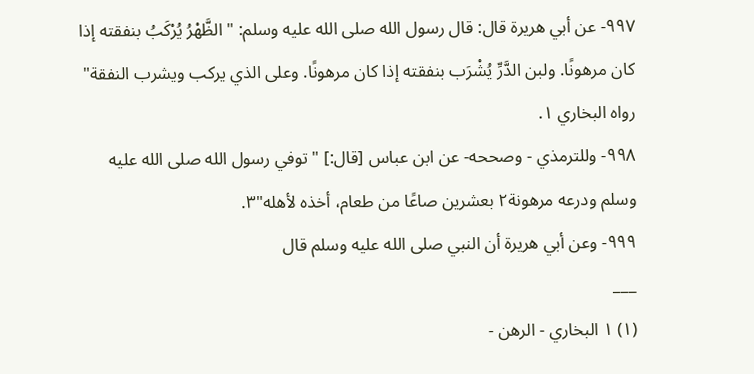٩٩٧- عن أبي هريرة قال: قال رسول الله صلى الله عليه وسلم: " الظَّهْرُ يُرْكَبُ بنفقته إذا كان مرهونًا. ولبن الدَّرِّ يُشْرَب بنفقته إذا كان مرهونًا. وعلى الذي يركب ويشرب النفقة" رواه البخاري ١.
٩٩٨- وللترمذي - وصححه- عن ابن عباس [قال:] "توفي رسول الله صلى الله عليه وسلم ودرعه مرهونة٢ بعشرين صاعًا من طعام، أخذه لأهله"٣.
٩٩٩- وعن أبي هريرة أن النبي صلى الله عليه وسلم قال
___
(١) ١ البخاري - الرهن -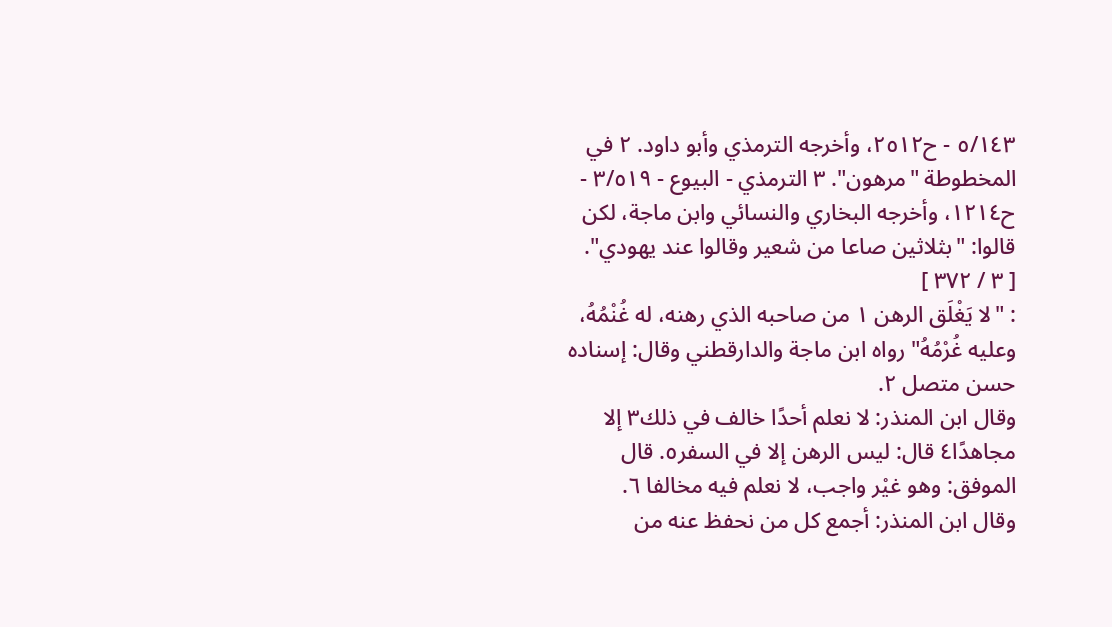٥/١٤٣ - ح٢٥١٢، وأخرجه الترمذي وأبو داود. ٢ في المخطوطة "مرهون". ٣ الترمذي - البيوع - ٣/٥١٩ - ح١٢١٤، وأخرجه البخاري والنسائي وابن ماجة، لكن قالوا: "بثلاثين صاعا من شعير وقالوا عند يهودي".
[ ٣ / ٣٧٢ ]
: "لا يَغْلَق الرهن ١ من صاحبه الذي رهنه، له غُنْمُهُ، وعليه غُرْمُهُ" رواه ابن ماجة والدارقطني وقال: إسناده حسن متصل ٢.
وقال ابن المنذر: لا نعلم أحدًا خالف في ذلك٣ إلا مجاهدًا٤ قال: ليس الرهن إلا في السفر٥. قال الموفق: وهو غيْر واجب، لا نعلم فيه مخالفا ٦.
وقال ابن المنذر: أجمع كل من نحفظ عنه من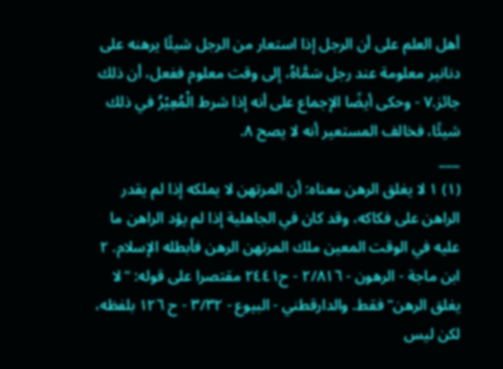أهل العلم على أن الرجل إذا استعار من الرجل شيئًا يرهنه على دنانير معلومة عند رجل سَمَّاهُ، إلى وقت معلوم ففعل، أن ذلك جائز.٧ - وحكى أيضًا الإجماع على أنه إذا شرط الْمُعِيْرُ في ذلك شيئًا، فخالف المستعير أنه لا يصح ٨.
___
(١) ١ لا يغلق الرهن معناه: أن المرتهن لا يملكه إذا لم يقدر الراهن على فكاكه، وقد كان في الجاهلية إذا لم يؤد الراهن ما عليه في الوقت المعين ملك المرتهن الرهن فأبطله الإسلام. ٢ ابن ماجة - الرهون - ٢/٨١٦ - ح٢٤٤١ مقتصرا على قوله: "لا يغلق الرهن" فقط. والدارقطني - البيوع - ٣/٣٢ - ح ١٢٦ بلفظه، لكن ليس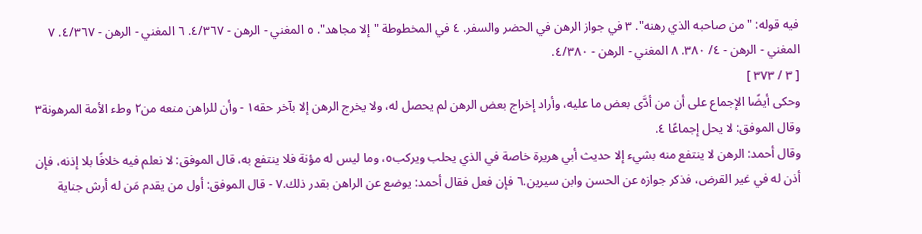فيه قوله: "من صاحبه الذي رهنه". ٣ في جواز الرهن في الحضر والسفر. ٤ في المخطوطة "إلا مجاهد". ٥ المغني - الرهن - ٤/٣٦٧. ٦ المغني - الرهن - ٤/٣٦٧. ٧ المغني - الرهن - ٤/ ٣٨٠. ٨ المغني - الرهن - ٤/٣٨٠.
[ ٣ / ٣٧٣ ]
وحكى أيضًا الإجماع على أن من أدَّى بعض ما عليه، وأراد إخراج بعض الرهن لم يحصل له، ولا يخرج الرهن إلا بآخر حقه١ - وأن للراهن منعه من٢ وطء الأمة المرهونة٣ وقال الموفق: لا يحل إجماعًا ٤.
وقال أحمد: الرهن لا ينتفع منه بشيء إلا حديث أبي هريرة خاصة في الذي يحلب ويركب٥، وما ليس له مؤنة فلا ينتفع به، قال الموفق: لا نعلم فيه خلافًا بلا إذنه، فإن أذن له في غير القرض، فذكر جوازه عن الحسن وابن سيرين.٦ فإن فعل فقال أحمد: يوضع عن الراهن بقدر ذلك.٧ - قال الموفق: أول من يقدم مَن له أرش جناية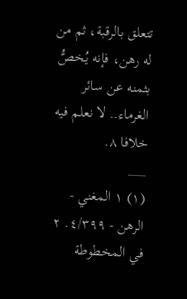تتعلق بالرقبة، ثم من له رهن، فإنه يُخصُّ بثمنه عن سائر الغرماء.. لا نعلم فيه خلافا ٨.
___
(١) ١ المغني - الرهن - ٤/٣٩٩. ٢ في المخطوطة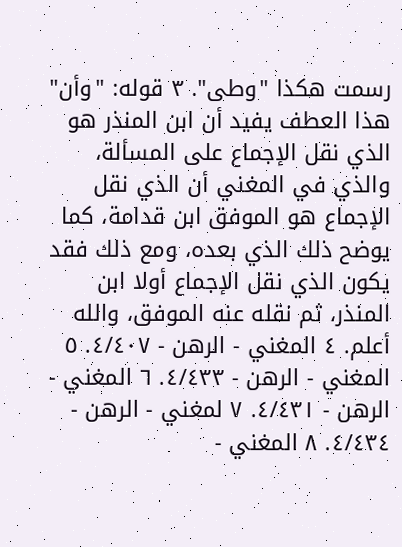رسمت هكذا "وطى". ٣ قوله: "وأن" هذا العطف يفيد أن ابن المنذر هو الذي نقل الإجماع على المسألة، والذي في المغني أن الذي نقل الإجماع هو الموفق ابن قدامة، كما يوضح ذلك الذي بعده، ومع ذلك فقد يكون الذي نقل الإجماع أولا ابن المنذر، ثم نقله عنه الموفق، والله أعلم. ٤ المغني - الرهن - ٤/٤٠٧. ٥ المغني - الرهن - ٤/٤٣٣. ٦ المغني - الرهن - ٤/٤٣١. ٧ لمغني - الرهن - ٤/٤٣٤. ٨ المغني -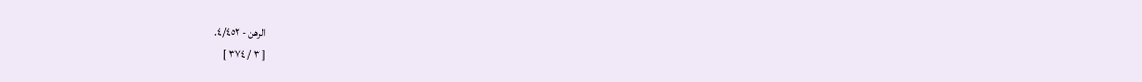الرهن - ٤/٤٥٢.
[ ٣ / ٣٧٤ ]